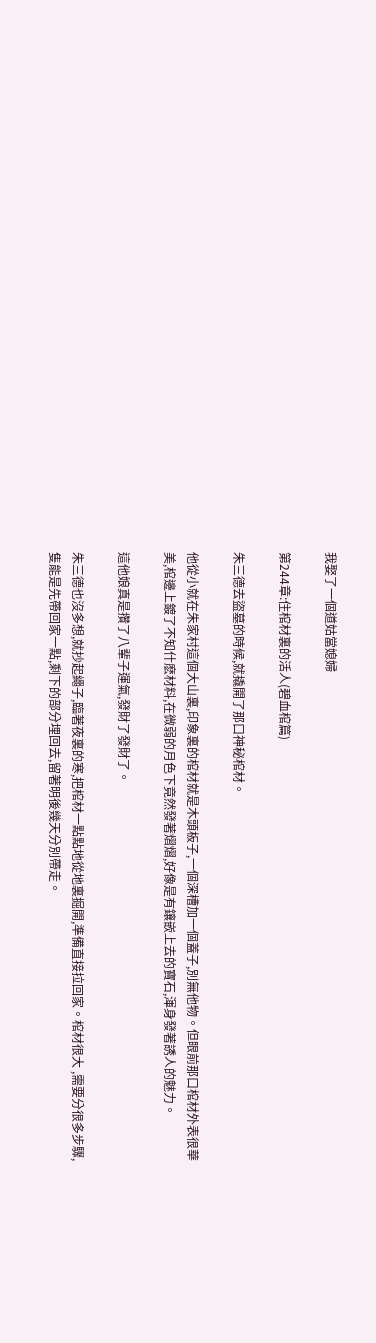我娶了一個道姑當媳婦

第244章:住棺材裏的活人(碧血棺篇)

朱三德去盜墓的時候,就撬開了那口神秘棺材。

他從小就在朱家村這個大山裏,印象裏的棺材就是木頭板子,一個深槽加一個蓋子,別無他物。但眼前那口棺材外表很華美,棺邊上鍍了不知什麽材料,在微弱的月色下竟然發著熠熠,好像是有鑲嵌上去的寶石,渾身發著誘人的魅力。

這他娘真是攢了八輩子運氣,發財了發財了。

朱三德也沒多想,就抄起繩子,臨著夜裏的寒,把棺材一點點地從地裏掘開,準備直接拉回家。棺材很大 ,需要分很多步驟,隻能是先帶回家一點,剩下的部分埋回去,留著明後幾天分別帶走。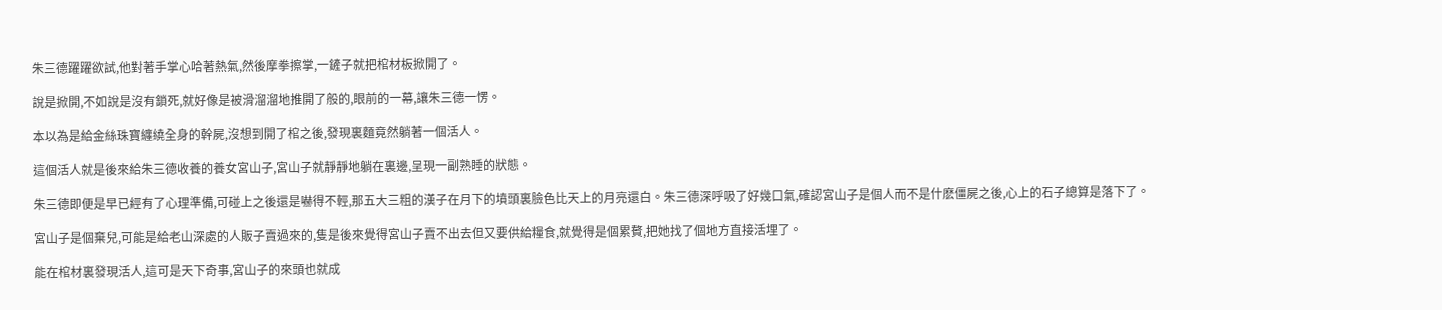朱三德躍躍欲試,他對著手掌心哈著熱氣,然後摩拳擦掌,一鏟子就把棺材板掀開了。

說是掀開,不如說是沒有鎖死,就好像是被滑溜溜地推開了般的,眼前的一幕,讓朱三德一愣。

本以為是給金絲珠寶纏繞全身的幹屍,沒想到開了棺之後,發現裏麵竟然躺著一個活人。

這個活人就是後來給朱三德收養的養女宮山子,宮山子就靜靜地躺在裏邊,呈現一副熟睡的狀態。

朱三德即便是早已經有了心理準備,可碰上之後還是嚇得不輕,那五大三粗的漢子在月下的墳頭裏臉色比天上的月亮還白。朱三德深呼吸了好幾口氣,確認宮山子是個人而不是什麽僵屍之後,心上的石子總算是落下了。

宮山子是個棄兒,可能是給老山深處的人販子賣過來的,隻是後來覺得宮山子賣不出去但又要供給糧食,就覺得是個累贅,把她找了個地方直接活埋了。

能在棺材裏發現活人,這可是天下奇事,宮山子的來頭也就成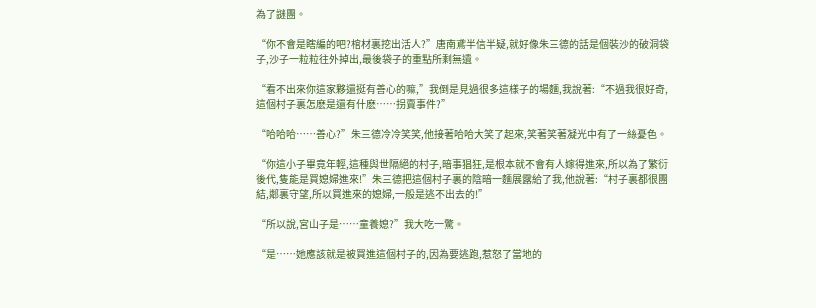為了謎團。

“你不會是瞎編的吧?棺材裏挖出活人?”唐南鳶半信半疑,就好像朱三德的話是個裝沙的破洞袋子,沙子一粒粒往外掉出,最後袋子的重點所剩無遺。

“看不出來你這家夥還挺有善心的嘛,”我倒是見過很多這樣子的場麵,我說著:“不過我很好奇,這個村子裏怎麽是還有什麽……拐賣事件?”

“哈哈哈……善心?”朱三德冷冷笑笑,他接著哈哈大笑了起來,笑著笑著凝光中有了一絲憂色。

“你這小子畢竟年輕,這種與世隔絕的村子,暗事猖狂,是根本就不會有人嫁得進來,所以為了繁衍後代,隻能是買媳婦進來!”朱三德把這個村子裏的陰暗一麵展露給了我,他說著:“村子裏都很團結,鄰裏守望,所以買進來的媳婦,一般是逃不出去的!”

“所以說,宮山子是……童養媳?”我大吃一驚。

“是……她應該就是被買進這個村子的,因為要逃跑,惹怒了當地的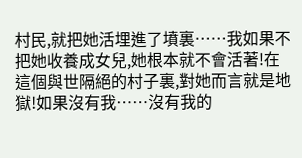村民,就把她活埋進了墳裏……我如果不把她收養成女兒,她根本就不會活著!在這個與世隔絕的村子裏,對她而言就是地獄!如果沒有我……沒有我的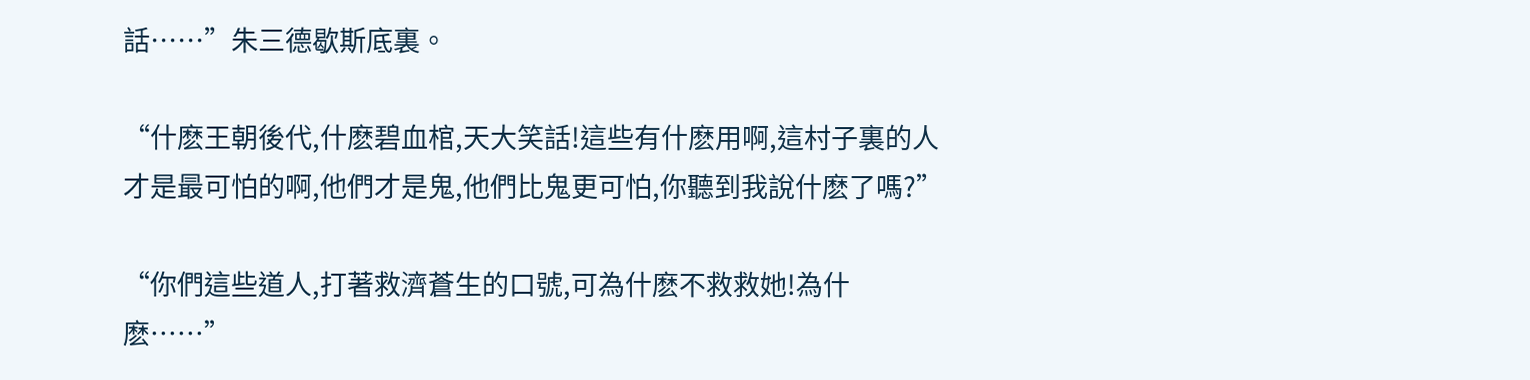話……”朱三德歇斯底裏。

“什麽王朝後代,什麽碧血棺,天大笑話!這些有什麽用啊,這村子裏的人才是最可怕的啊,他們才是鬼,他們比鬼更可怕,你聽到我說什麽了嗎?”

“你們這些道人,打著救濟蒼生的口號,可為什麽不救救她!為什麽……”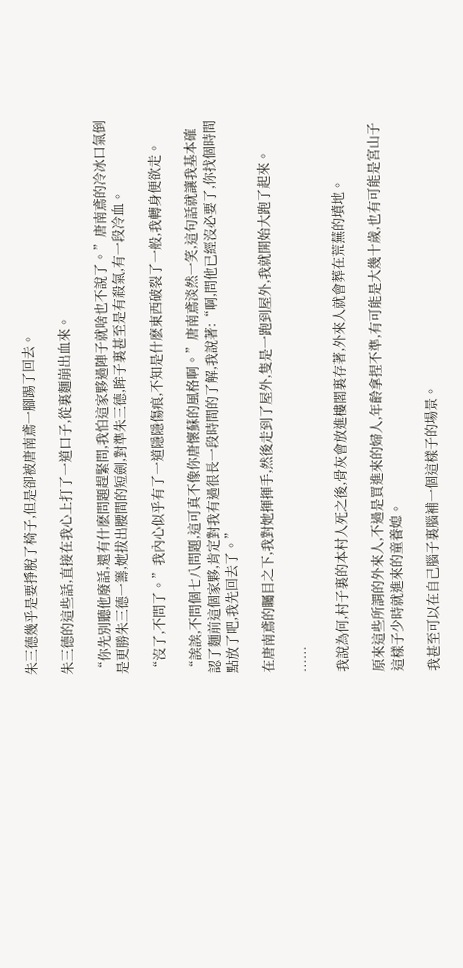朱三德幾乎是要掙脫了椅子,但是卻被唐南鳶一腳踢了回去。

朱三德的這些話,直接在我心上打了一道口子,從裏麵崩出血來。

“你先別聽他廢話,還有什麽問題趕緊問,我怕這家夥過陣子就啥也不說了。”唐南鳶的冷冰口氣倒是更勝朱三德一籌,她拔出腰間的短劍,對準朱三德,眸子裏甚至是有殺氣,有一段冷血。

“沒了,不問了。”我內心似乎有了一道隱隱傷痕,不知是什麽東西破裂了一般,我轉身便欲走。

“誒誒,不問個七八問題,這可真不像你唐懷蘇的風格啊。”唐南鳶淡然一笑,這句話就讓我基本確認了麵前這個家夥,肯定對我有過很長一段時間的了解,我說著:“啊,問他已經沒必要了,你找個時間點放了吧,我先回去了。”

在唐南鳶的矚目之下,我對她揮揮手,然後走到了屋外,隻是一跑到屋外,我就開始大跑了起來。

……

我說為何,村子裏的本村人死之後,骨灰會放進樓閣裏存著,外來人就會葬在荒蕪的墳地。

原來這些所謂的外來人,不過是買進來的婦人,年齡拿捏不準,有可能是大幾十歲,也有可能是宮山子這樣子少時就進來的童養媳。

我甚至可以在自己腦子裏腦補一個這樣子的場景。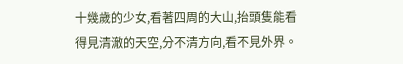十幾歲的少女,看著四周的大山,抬頭隻能看得見清澈的天空,分不清方向,看不見外界。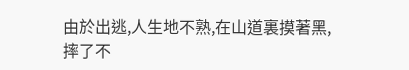由於出逃,人生地不熟,在山道裏摸著黑,摔了不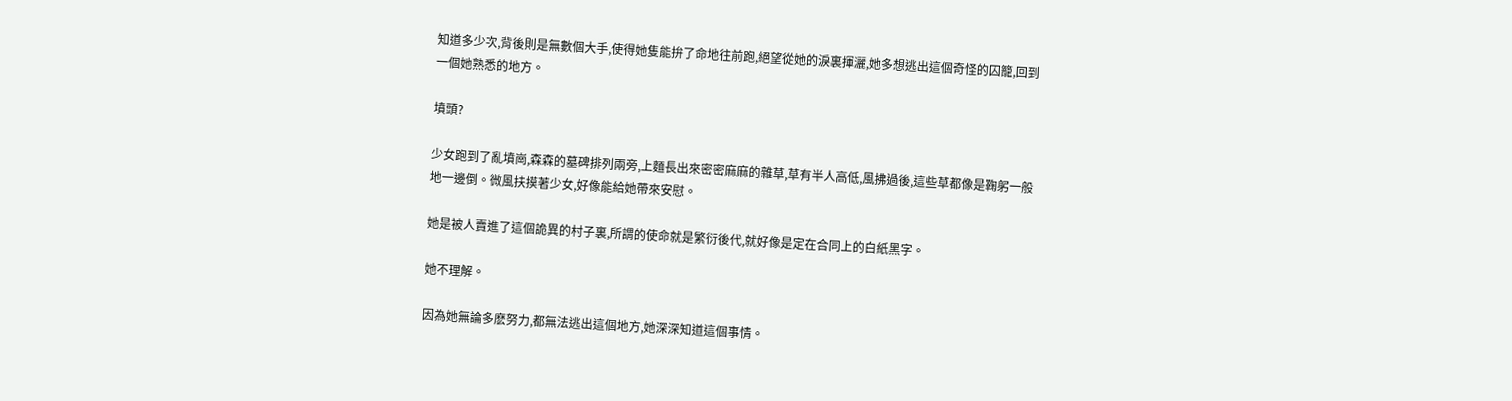知道多少次,背後則是無數個大手,使得她隻能拚了命地往前跑,絕望從她的淚裏揮灑,她多想逃出這個奇怪的囚籠,回到一個她熟悉的地方。

墳頭?

少女跑到了亂墳崗,森森的墓碑排列兩旁,上麵長出來密密麻麻的雜草,草有半人高低,風拂過後,這些草都像是鞠躬一般地一邊倒。微風扶摸著少女,好像能給她帶來安慰。

她是被人賣進了這個詭異的村子裏,所謂的使命就是繁衍後代,就好像是定在合同上的白紙黑字。

她不理解。

因為她無論多麽努力,都無法逃出這個地方,她深深知道這個事情。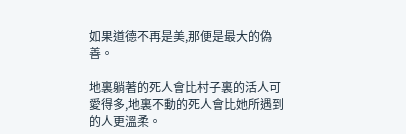如果道德不再是美,那便是最大的偽善。

地裏躺著的死人會比村子裏的活人可愛得多,地裏不動的死人會比她所遇到的人更溫柔。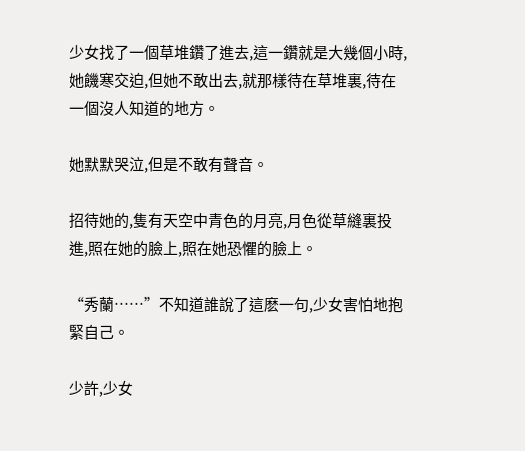少女找了一個草堆鑽了進去,這一鑽就是大幾個小時,她饑寒交迫,但她不敢出去,就那樣待在草堆裏,待在一個沒人知道的地方。

她默默哭泣,但是不敢有聲音。

招待她的,隻有天空中青色的月亮,月色從草縫裏投進,照在她的臉上,照在她恐懼的臉上。

“秀蘭……”不知道誰說了這麽一句,少女害怕地抱緊自己。

少許,少女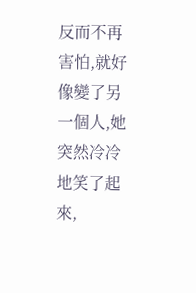反而不再害怕,就好像變了另一個人,她突然冷冷地笑了起來,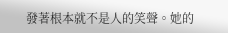發著根本就不是人的笑聲。她的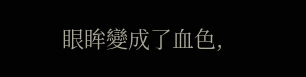眼眸變成了血色,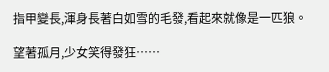指甲變長,渾身長著白如雪的毛發,看起來就像是一匹狼。

望著孤月,少女笑得發狂……